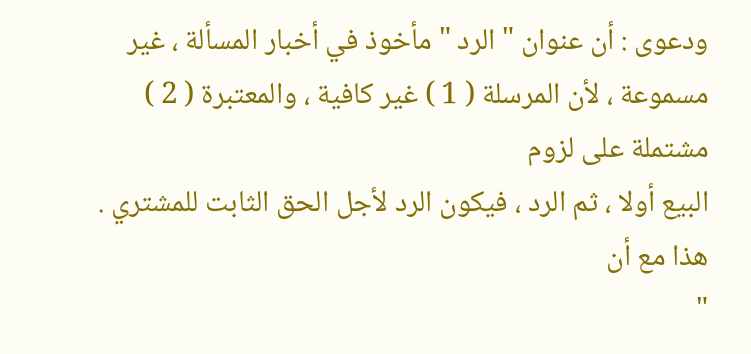ودعوى : أن عنوان " الرد " مأخوذ في أخبار المسألة ، غير
مسموعة ، لأن المرسلة ( 1 ) غير كافية ، والمعتبرة ( 2 ) مشتملة على لزوم
البيع أولا ، ثم الرد ، فيكون الرد لأجل الحق الثابت للمشتري . هذا مع أن
"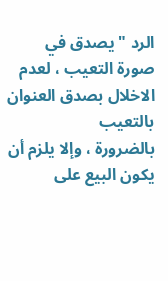الرد " يصدق في صورة التعيب ، لعدم الاخلال بصدق العنوان بالتعيب
بالضرورة ، وإلا يلزم أن يكون البيع على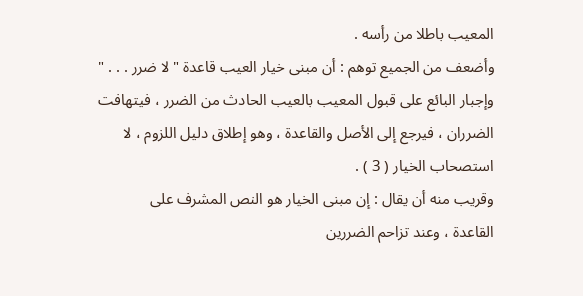المعيب باطلا من رأسه .
وأضعف من الجميع توهم : أن مبنى خيار العيب قاعدة " لا ضرر . . . "
وإجبار البائع على قبول المعيب بالعيب الحادث من الضرر ، فيتهافت
الضرران ، فيرجع إلى الأصل والقاعدة ، وهو إطلاق دليل اللزوم ، لا
استصحاب الخيار ( 3 ) .
وقريب منه أن يقال : إن مبنى الخيار هو النص المشرف على
القاعدة ، وعند تزاحم الضررين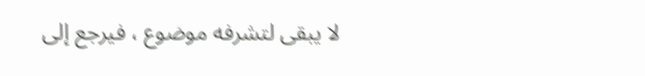لا يبقى لتشرفه موضوع ، فيرجع إلى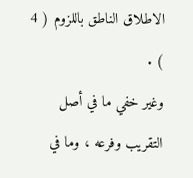الاطلاق الناطق باللزوم ( 4 ) .
وغير خفي ما في أصل التقريب وفرعه ، وما في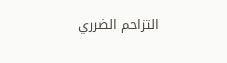التزاحم الضرري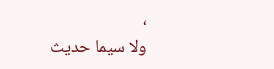،
ولا سيما حديث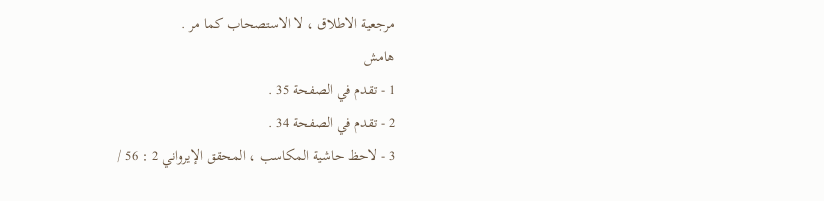مرجعية الاطلاق ، لا الاستصحاب كما مر .
هامش
1 - تقدم في الصفحة 35 .
2 - تقدم في الصفحة 34 .
3 - لاحظ حاشية المكاسب ، المحقق الإيرواني 2 : 56 /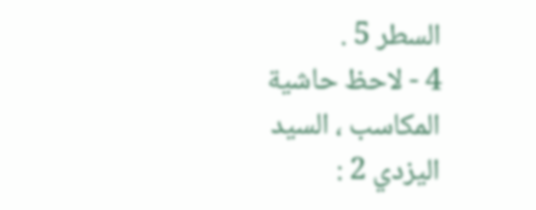السطر 5 .
4 - لاحظ حاشية المكاسب ، السيد اليزدي 2 :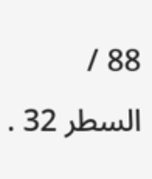88 / السطر 32 .